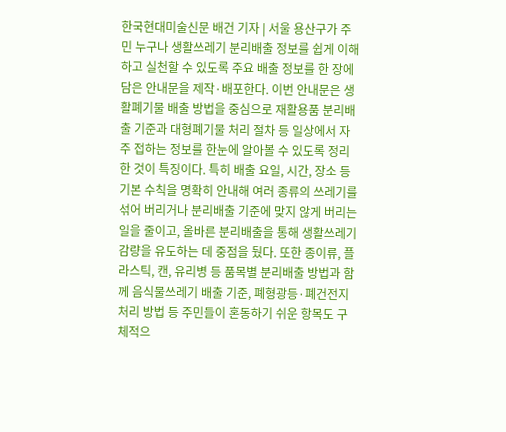한국현대미술신문 배건 기자 | 서울 용산구가 주민 누구나 생활쓰레기 분리배출 정보를 쉽게 이해하고 실천할 수 있도록 주요 배출 정보를 한 장에 담은 안내문을 제작·배포한다. 이번 안내문은 생활폐기물 배출 방법을 중심으로 재활용품 분리배출 기준과 대형폐기물 처리 절차 등 일상에서 자주 접하는 정보를 한눈에 알아볼 수 있도록 정리한 것이 특징이다. 특히 배출 요일, 시간, 장소 등 기본 수칙을 명확히 안내해 여러 종류의 쓰레기를 섞어 버리거나 분리배출 기준에 맞지 않게 버리는 일을 줄이고, 올바른 분리배출을 통해 생활쓰레기 감량을 유도하는 데 중점을 뒀다. 또한 종이류, 플라스틱, 캔, 유리병 등 품목별 분리배출 방법과 함께 음식물쓰레기 배출 기준, 폐형광등·폐건전지 처리 방법 등 주민들이 혼동하기 쉬운 항목도 구체적으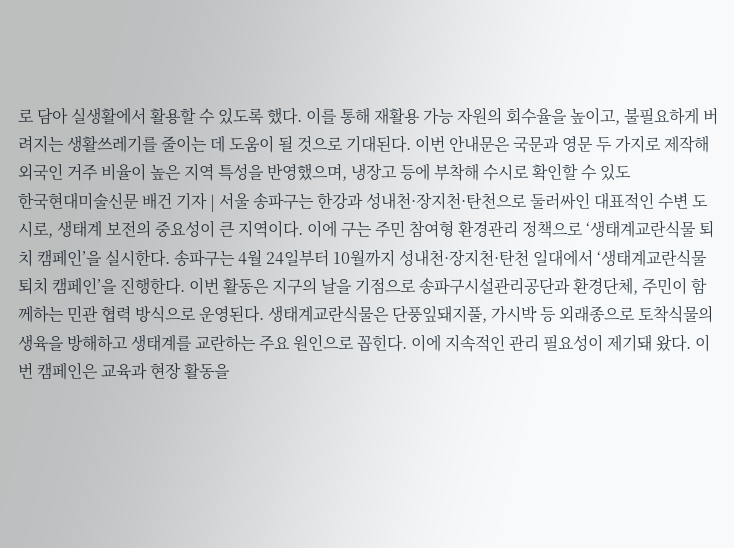로 담아 실생활에서 활용할 수 있도록 했다. 이를 통해 재활용 가능 자원의 회수율을 높이고, 불필요하게 버려지는 생활쓰레기를 줄이는 데 도움이 될 것으로 기대된다. 이번 안내문은 국문과 영문 두 가지로 제작해 외국인 거주 비율이 높은 지역 특성을 반영했으며, 냉장고 등에 부착해 수시로 확인할 수 있도
한국현대미술신문 배건 기자 | 서울 송파구는 한강과 성내천·장지천·탄천으로 둘러싸인 대표적인 수변 도시로, 생태계 보전의 중요성이 큰 지역이다. 이에 구는 주민 참여형 환경관리 정책으로 ‘생태계교란식물 퇴치 캠페인’을 실시한다. 송파구는 4월 24일부터 10월까지 성내천·장지천·탄천 일대에서 ‘생태계교란식물 퇴치 캠페인’을 진행한다. 이번 활동은 지구의 날을 기점으로 송파구시설관리공단과 환경단체, 주민이 함께하는 민관 협력 방식으로 운영된다. 생태계교란식물은 단풍잎돼지풀, 가시박 등 외래종으로 토착식물의 생육을 방해하고 생태계를 교란하는 주요 원인으로 꼽힌다. 이에 지속적인 관리 필요성이 제기돼 왔다. 이번 캠페인은 교육과 현장 활동을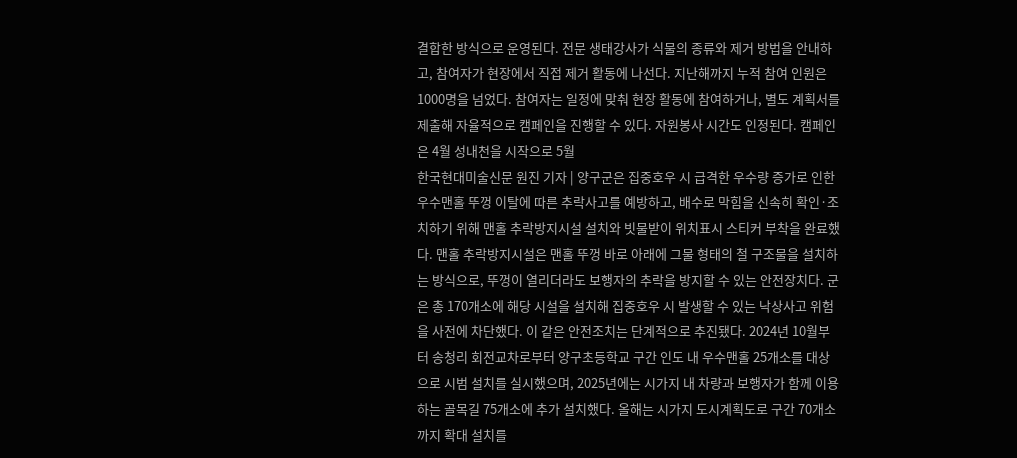결합한 방식으로 운영된다. 전문 생태강사가 식물의 종류와 제거 방법을 안내하고, 참여자가 현장에서 직접 제거 활동에 나선다. 지난해까지 누적 참여 인원은 1000명을 넘었다. 참여자는 일정에 맞춰 현장 활동에 참여하거나, 별도 계획서를 제출해 자율적으로 캠페인을 진행할 수 있다. 자원봉사 시간도 인정된다. 캠페인은 4월 성내천을 시작으로 5월
한국현대미술신문 원진 기자 | 양구군은 집중호우 시 급격한 우수량 증가로 인한 우수맨홀 뚜껑 이탈에 따른 추락사고를 예방하고, 배수로 막힘을 신속히 확인·조치하기 위해 맨홀 추락방지시설 설치와 빗물받이 위치표시 스티커 부착을 완료했다. 맨홀 추락방지시설은 맨홀 뚜껑 바로 아래에 그물 형태의 철 구조물을 설치하는 방식으로, 뚜껑이 열리더라도 보행자의 추락을 방지할 수 있는 안전장치다. 군은 총 170개소에 해당 시설을 설치해 집중호우 시 발생할 수 있는 낙상사고 위험을 사전에 차단했다. 이 같은 안전조치는 단계적으로 추진됐다. 2024년 10월부터 송청리 회전교차로부터 양구초등학교 구간 인도 내 우수맨홀 25개소를 대상으로 시범 설치를 실시했으며, 2025년에는 시가지 내 차량과 보행자가 함께 이용하는 골목길 75개소에 추가 설치했다. 올해는 시가지 도시계획도로 구간 70개소까지 확대 설치를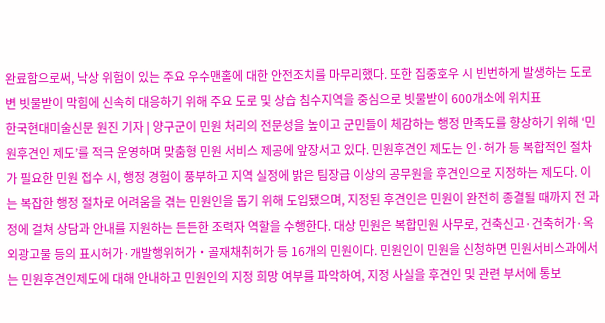완료함으로써, 낙상 위험이 있는 주요 우수맨홀에 대한 안전조치를 마무리했다. 또한 집중호우 시 빈번하게 발생하는 도로변 빗물받이 막힘에 신속히 대응하기 위해 주요 도로 및 상습 침수지역을 중심으로 빗물받이 600개소에 위치표
한국현대미술신문 원진 기자 | 양구군이 민원 처리의 전문성을 높이고 군민들이 체감하는 행정 만족도를 향상하기 위해 ‘민원후견인 제도’를 적극 운영하며 맞춤형 민원 서비스 제공에 앞장서고 있다. 민원후견인 제도는 인·허가 등 복합적인 절차가 필요한 민원 접수 시, 행정 경험이 풍부하고 지역 실정에 밝은 팀장급 이상의 공무원을 후견인으로 지정하는 제도다. 이는 복잡한 행정 절차로 어려움을 겪는 민원인을 돕기 위해 도입됐으며, 지정된 후견인은 민원이 완전히 종결될 때까지 전 과정에 걸쳐 상담과 안내를 지원하는 든든한 조력자 역할을 수행한다. 대상 민원은 복합민원 사무로, 건축신고·건축허가·옥외광고물 등의 표시허가·개발행위허가‧골재채취허가 등 16개의 민원이다. 민원인이 민원을 신청하면 민원서비스과에서는 민원후견인제도에 대해 안내하고 민원인의 지정 희망 여부를 파악하여, 지정 사실을 후견인 및 관련 부서에 통보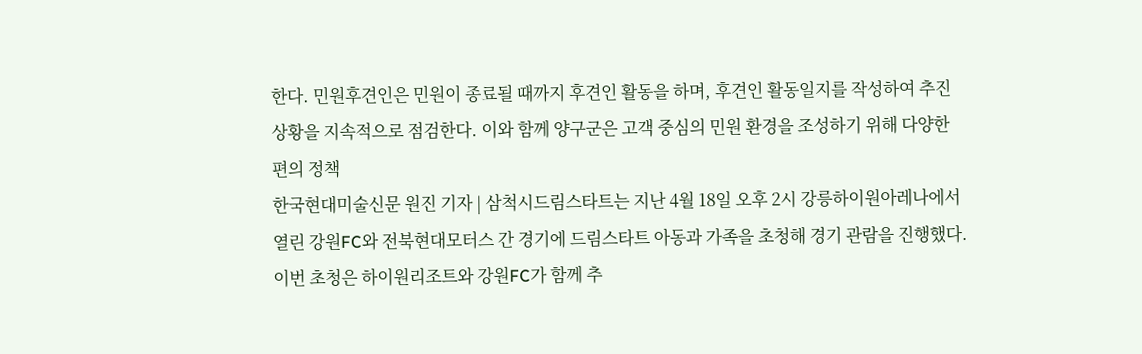한다. 민원후견인은 민원이 종료될 때까지 후견인 활동을 하며, 후견인 활동일지를 작성하여 추진 상황을 지속적으로 점검한다. 이와 함께 양구군은 고객 중심의 민원 환경을 조성하기 위해 다양한 편의 정책
한국현대미술신문 원진 기자 | 삼척시드림스타트는 지난 4월 18일 오후 2시 강릉하이원아레나에서 열린 강원FC와 전북현대모터스 간 경기에 드림스타트 아동과 가족을 초청해 경기 관람을 진행했다. 이번 초청은 하이원리조트와 강원FC가 함께 추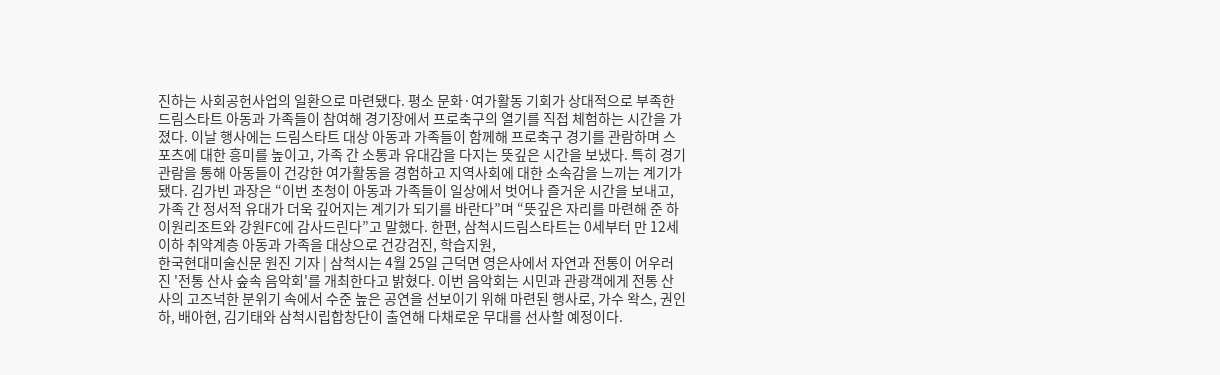진하는 사회공헌사업의 일환으로 마련됐다. 평소 문화·여가활동 기회가 상대적으로 부족한 드림스타트 아동과 가족들이 참여해 경기장에서 프로축구의 열기를 직접 체험하는 시간을 가졌다. 이날 행사에는 드림스타트 대상 아동과 가족들이 함께해 프로축구 경기를 관람하며 스포츠에 대한 흥미를 높이고, 가족 간 소통과 유대감을 다지는 뜻깊은 시간을 보냈다. 특히 경기 관람을 통해 아동들이 건강한 여가활동을 경험하고 지역사회에 대한 소속감을 느끼는 계기가 됐다. 김가빈 과장은 “이번 초청이 아동과 가족들이 일상에서 벗어나 즐거운 시간을 보내고, 가족 간 정서적 유대가 더욱 깊어지는 계기가 되기를 바란다”며 “뜻깊은 자리를 마련해 준 하이원리조트와 강원FC에 감사드린다”고 말했다. 한편, 삼척시드림스타트는 0세부터 만 12세 이하 취약계층 아동과 가족을 대상으로 건강검진, 학습지원,
한국현대미술신문 원진 기자 | 삼척시는 4월 25일 근덕면 영은사에서 자연과 전통이 어우러진 '전통 산사 숲속 음악회'를 개최한다고 밝혔다. 이번 음악회는 시민과 관광객에게 전통 산사의 고즈넉한 분위기 속에서 수준 높은 공연을 선보이기 위해 마련된 행사로, 가수 왁스, 권인하, 배아현, 김기태와 삼척시립합창단이 출연해 다채로운 무대를 선사할 예정이다.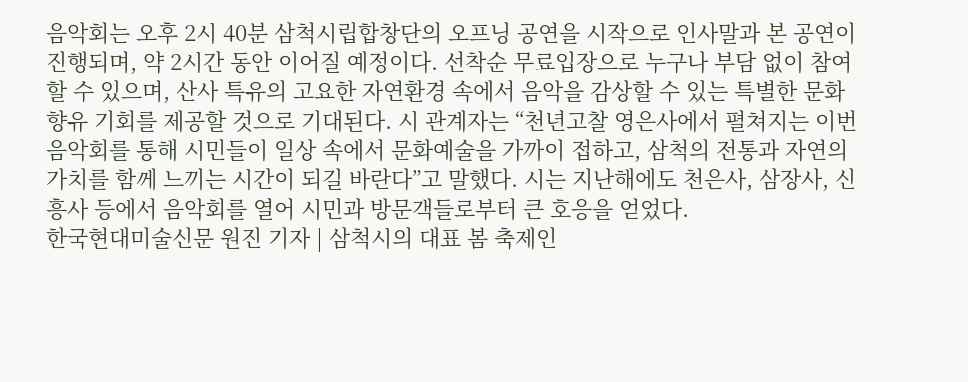음악회는 오후 2시 40분 삼척시립합창단의 오프닝 공연을 시작으로 인사말과 본 공연이 진행되며, 약 2시간 동안 이어질 예정이다. 선착순 무료입장으로 누구나 부담 없이 참여할 수 있으며, 산사 특유의 고요한 자연환경 속에서 음악을 감상할 수 있는 특별한 문화 향유 기회를 제공할 것으로 기대된다. 시 관계자는 “천년고찰 영은사에서 펼쳐지는 이번 음악회를 통해 시민들이 일상 속에서 문화예술을 가까이 접하고, 삼척의 전통과 자연의 가치를 함께 느끼는 시간이 되길 바란다”고 말했다. 시는 지난해에도 천은사, 삼장사, 신흥사 등에서 음악회를 열어 시민과 방문객들로부터 큰 호응을 얻었다.
한국현대미술신문 원진 기자 | 삼척시의 대표 봄 축제인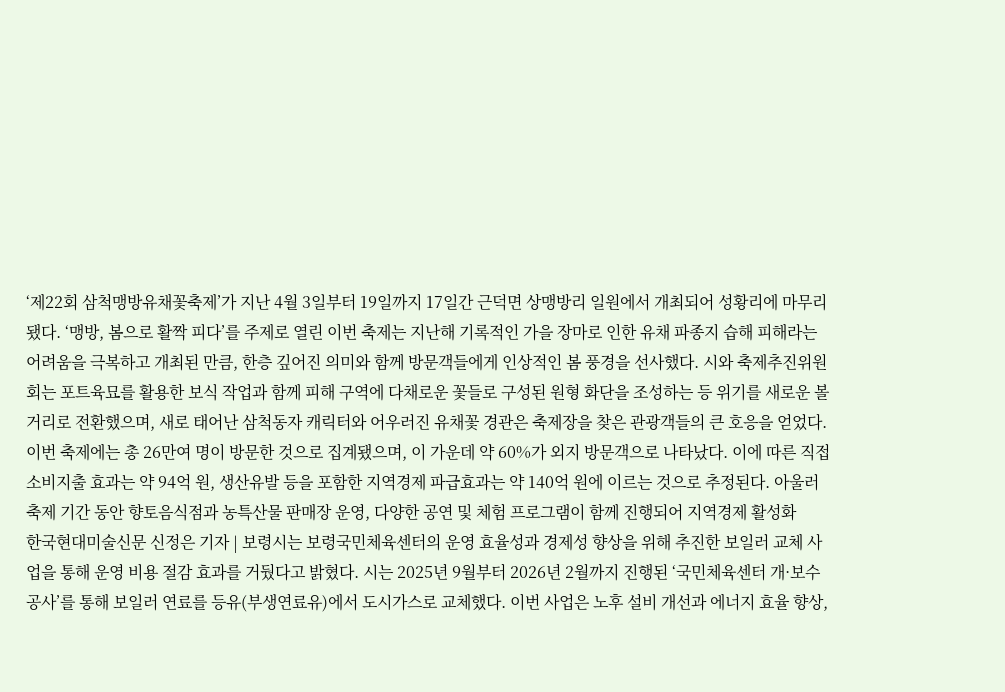‘제22회 삼척맹방유채꽃축제’가 지난 4월 3일부터 19일까지 17일간 근덕면 상맹방리 일원에서 개최되어 성황리에 마무리됐다. ‘맹방, 봄으로 활짝 피다’를 주제로 열린 이번 축제는 지난해 기록적인 가을 장마로 인한 유채 파종지 습해 피해라는 어려움을 극복하고 개최된 만큼, 한층 깊어진 의미와 함께 방문객들에게 인상적인 봄 풍경을 선사했다. 시와 축제추진위원회는 포트육묘를 활용한 보식 작업과 함께 피해 구역에 다채로운 꽃들로 구성된 원형 화단을 조성하는 등 위기를 새로운 볼거리로 전환했으며, 새로 태어난 삼척동자 캐릭터와 어우러진 유채꽃 경관은 축제장을 찾은 관광객들의 큰 호응을 얻었다. 이번 축제에는 총 26만여 명이 방문한 것으로 집계됐으며, 이 가운데 약 60%가 외지 방문객으로 나타났다. 이에 따른 직접 소비지출 효과는 약 94억 원, 생산유발 등을 포함한 지역경제 파급효과는 약 140억 원에 이르는 것으로 추정된다. 아울러 축제 기간 동안 향토음식점과 농특산물 판매장 운영, 다양한 공연 및 체험 프로그램이 함께 진행되어 지역경제 활성화
한국현대미술신문 신정은 기자 | 보령시는 보령국민체육센터의 운영 효율성과 경제성 향상을 위해 추진한 보일러 교체 사업을 통해 운영 비용 절감 효과를 거뒀다고 밝혔다. 시는 2025년 9월부터 2026년 2월까지 진행된 ‘국민체육센터 개·보수 공사’를 통해 보일러 연료를 등유(부생연료유)에서 도시가스로 교체했다. 이번 사업은 노후 설비 개선과 에너지 효율 향상,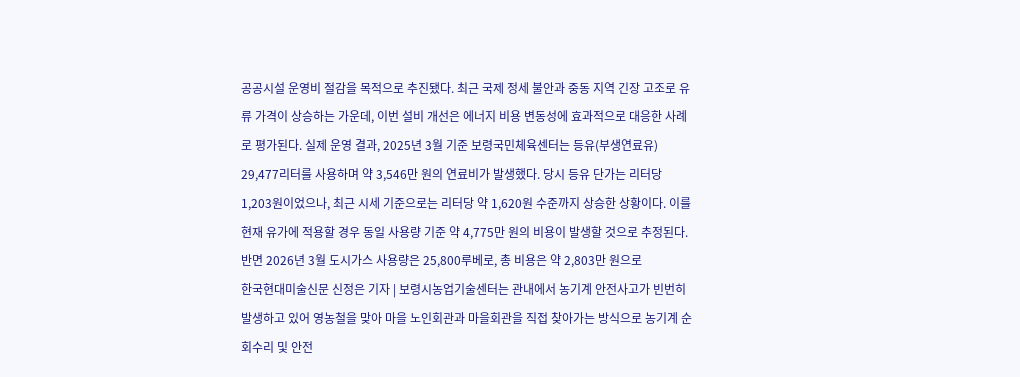공공시설 운영비 절감을 목적으로 추진됐다. 최근 국제 정세 불안과 중동 지역 긴장 고조로 유류 가격이 상승하는 가운데, 이번 설비 개선은 에너지 비용 변동성에 효과적으로 대응한 사례로 평가된다. 실제 운영 결과, 2025년 3월 기준 보령국민체육센터는 등유(부생연료유) 29,477리터를 사용하며 약 3,546만 원의 연료비가 발생했다. 당시 등유 단가는 리터당 1,203원이었으나, 최근 시세 기준으로는 리터당 약 1,620원 수준까지 상승한 상황이다. 이를 현재 유가에 적용할 경우 동일 사용량 기준 약 4,775만 원의 비용이 발생할 것으로 추정된다. 반면 2026년 3월 도시가스 사용량은 25,800루베로, 총 비용은 약 2,803만 원으로
한국현대미술신문 신정은 기자 | 보령시농업기술센터는 관내에서 농기계 안전사고가 빈번히 발생하고 있어 영농철을 맞아 마을 노인회관과 마을회관을 직접 찾아가는 방식으로 농기계 순회수리 및 안전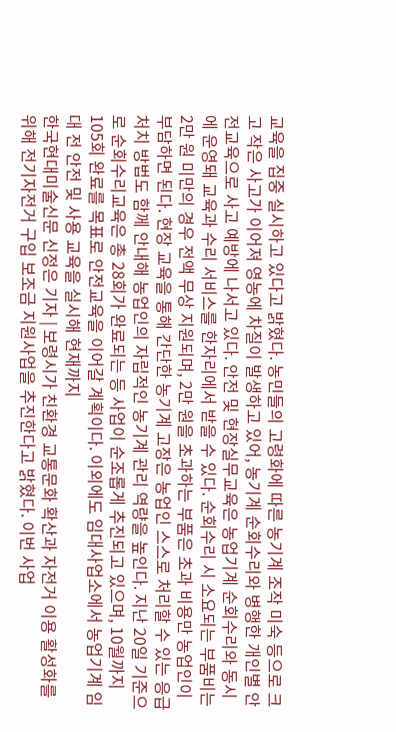교육을 집중 실시하고 있다고 밝혔다. 농민들의 고령화에 따른 농기계 조작 미숙 등으로 크고 작은 사고가 이어져 영농에 차질이 발생하고 있어, 농기계 순회수리와 병행한 개인별 안전교육으로 사고 예방에 나서고 있다. 안전 및 현장실무교육은 농업기계 순회수리와 동시에 운영돼 교육과 수리 서비스를 한자리에서 받을 수 있다. 순회수리 시 소요되는 부품비는 2만 원 미만의 경우 전액 무상 지원되며, 2만 원을 초과하는 부품은 초과 비용만 농업인이 부담하면 된다. 현장 교육을 통해 간단한 농기계 고장은 농업인 스스로 처리할 수 있는 응급처치 방법도 함께 안내해 농업인의 자립적인 농기계 관리 역량을 높인다. 지난 20일 기준으로 순회수리교육은 총 28회가 완료되는 등 사업이 순조롭게 추진되고 있으며, 10월까지 105회 완료를 목표로 안전교육을 이어갈 계획이다. 이외에도 임대사업소에서 농업기계 임대 전 안전 및 사용 교육을 실시해 현재까지
한국현대미술신문 신정은 기자 | 보령시가 친환경 교통문화 확산과 자전거 이용 활성화를 위해 전기자전거 구입 보조금 지원사업을 추진한다고 밝혔다. 이번 사업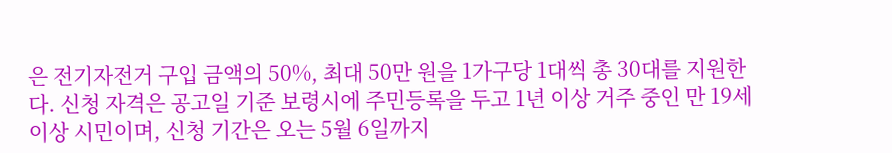은 전기자전거 구입 금액의 50%, 최대 50만 원을 1가구당 1대씩 총 30대를 지원한다. 신청 자격은 공고일 기준 보령시에 주민등록을 두고 1년 이상 거주 중인 만 19세 이상 시민이며, 신청 기간은 오는 5월 6일까지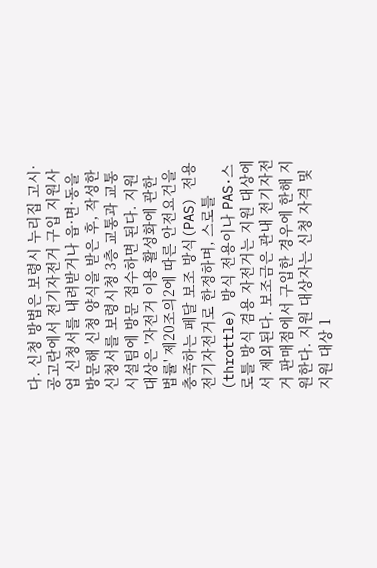다. 신청 방법은 보령시 누리집 고시·공고란에서 전기자전거 구입 지원사업 신청서를 내려받거나 읍·면·동을 방문해 신청 양식을 받은 후, 작성한 신청서를 보령시청 3층 교통과 교통시설팀에 방문 접수하면 된다. 지원 대상은 '자전거 이용 활성화에 관한 법률' 제20조의2에 따른 안전요건을 충족하는 페달 보조 방식(PAS) 전용 전기자전거로 한정하며, 스로틀(throttle) 방식 전용이나 PAS·스로틀 방식 겸용 자전거는 지원 대상에서 제외된다. 보조금은 관내 전기자전거 판매점에서 구입한 경우에 한해 지원한다. 지원 대상자는 신청 자격 및 지원 대상 1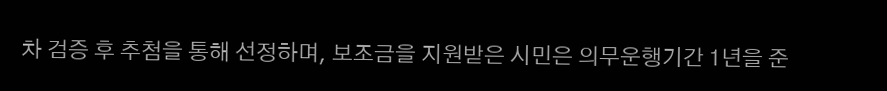차 검증 후 추첨을 통해 선정하며, 보조금을 지원받은 시민은 의무운행기간 1년을 준